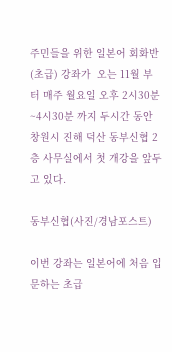주민들을 위한 일본어 회화반(초급) 강좌가  오는 11월 부터 매주 월요일 오후 2시30분~4시30분 까지 두시간 동안 창원시 진해 덕산 동부신협 2층 사무실에서 첫 개강을 앞두고 있다.

동부신협(사진/경남포스트)

이번 강좌는 일본어에 처음 입문하는 초급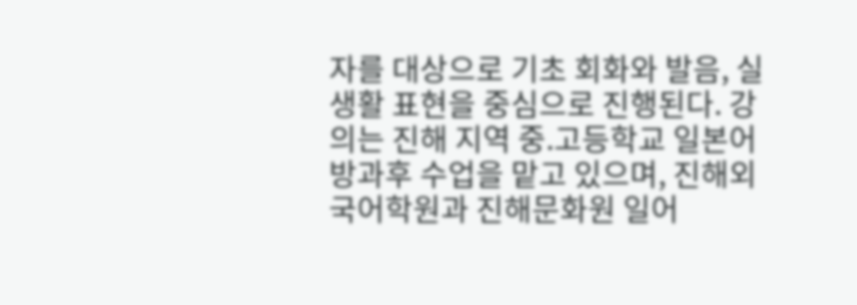자를 대상으로 기초 회화와 발음, 실생활 표현을 중심으로 진행된다. 강의는 진해 지역 중.고등학교 일본어 방과후 수업을 맡고 있으며, 진해외국어학원과 진해문화원 일어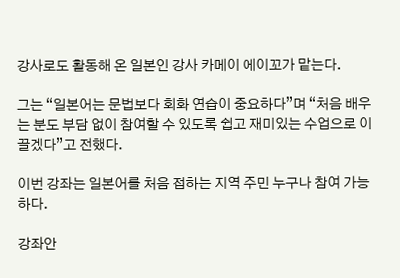강사로도 활동해 온 일본인 강사 카메이 에이꼬가 맡는다.

그는 “일본어는 문법보다 회화 연습이 중요하다”며 “처음 배우는 분도 부담 없이 참여할 수 있도록 쉽고 재미있는 수업으로 이끌겠다”고 전했다.

이번 강좌는 일본어를 처음 접하는 지역 주민 누구나 참여 가능하다.

강좌안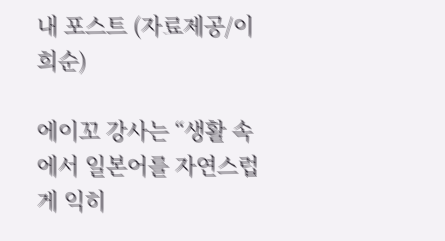내 포스트 (자료제공/이희순)

에이꼬 강사는 “생활 속에서 일본어를 자연스럽게 익히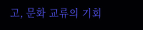고, 문화 교류의 기회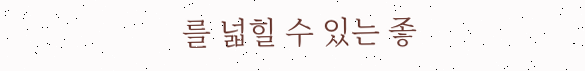를 넓힐 수 있는 좋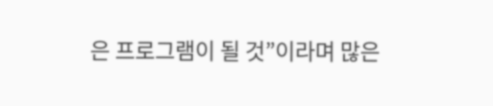은 프로그램이 될 것”이라며 많은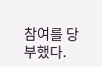참여를 당부했다.